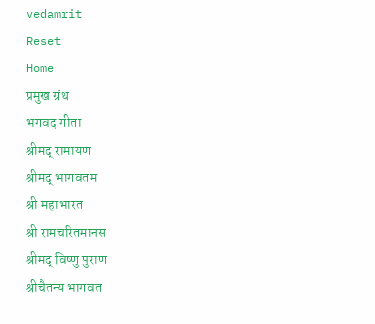vedamrit
Reset
Home
प्रमुख ग्रंथ
भगवद गीता
श्रीमद् रामायण
श्रीमद् भागवतम
श्री महाभारत
श्री रामचरितमानस
श्रीमद् विष्णु पुराण
श्रीचैतन्य भागवत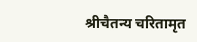श्रीचैतन्य चरितामृत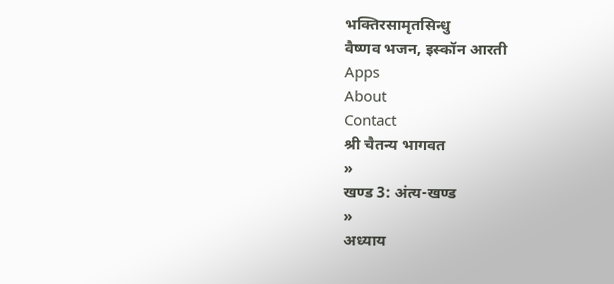भक्तिरसामृतसिन्धु
वैष्णव भजन, इस्कॉन आरती
Apps
About
Contact
श्री चैतन्य भागवत
»
खण्ड 3: अंत्य-खण्ड
»
अध्याय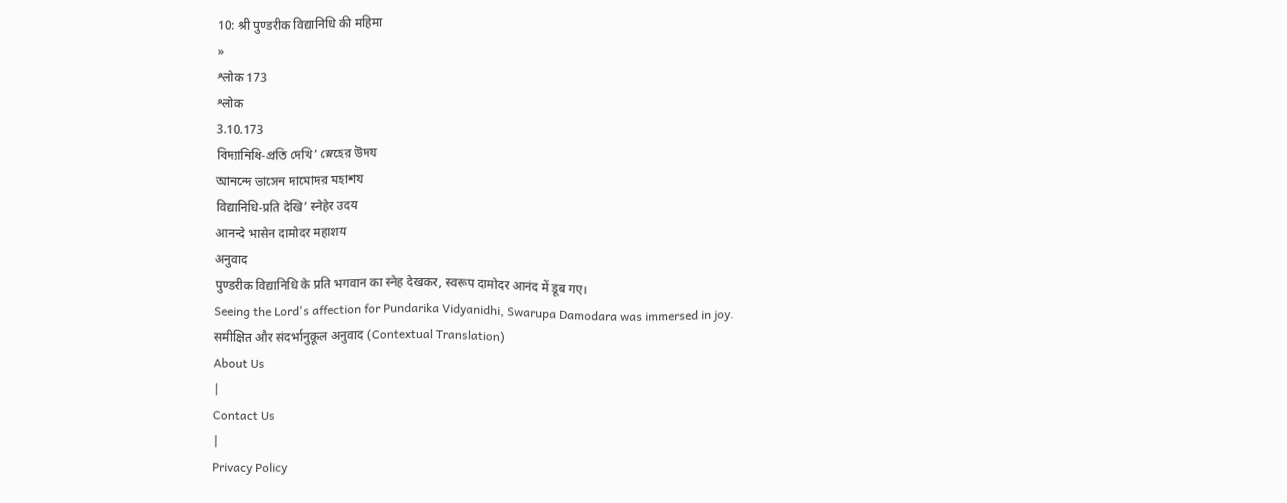10: श्री पुण्डरीक विद्यानिधि की महिमा
»
श्लोक 173
श्लोक
3.10.173
বিদ্যানিধি-প্রতি দেখি’ স্নেহের উদয
আনন্দে ভাসেন দামোদর মহাশয
विद्यानिधि-प्रति देखि’ स्नेहेर उदय
आनन्दे भासेन दामोदर महाशय
अनुवाद
पुण्डरीक विद्यानिधि के प्रति भगवान का स्नेह देखकर, स्वरूप दामोदर आनंद में डूब गए।
Seeing the Lord's affection for Pundarika Vidyanidhi, Swarupa Damodara was immersed in joy.
समीक्षित और संदर्भानुकूल अनुवाद (Contextual Translation)
About Us
|
Contact Us
|
Privacy Policy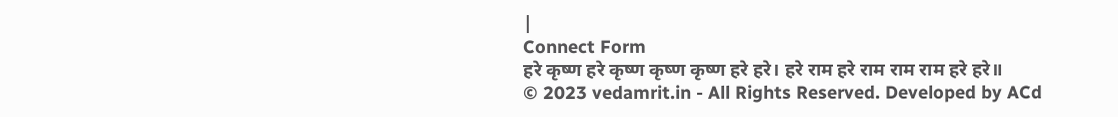|
Connect Form
हरे कृष्ण हरे कृष्ण कृष्ण कृष्ण हरे हरे। हरे राम हरे राम राम राम हरे हरे॥
© 2023 vedamrit.in - All Rights Reserved. Developed by ACd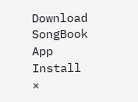Download SongBook App
Install
×